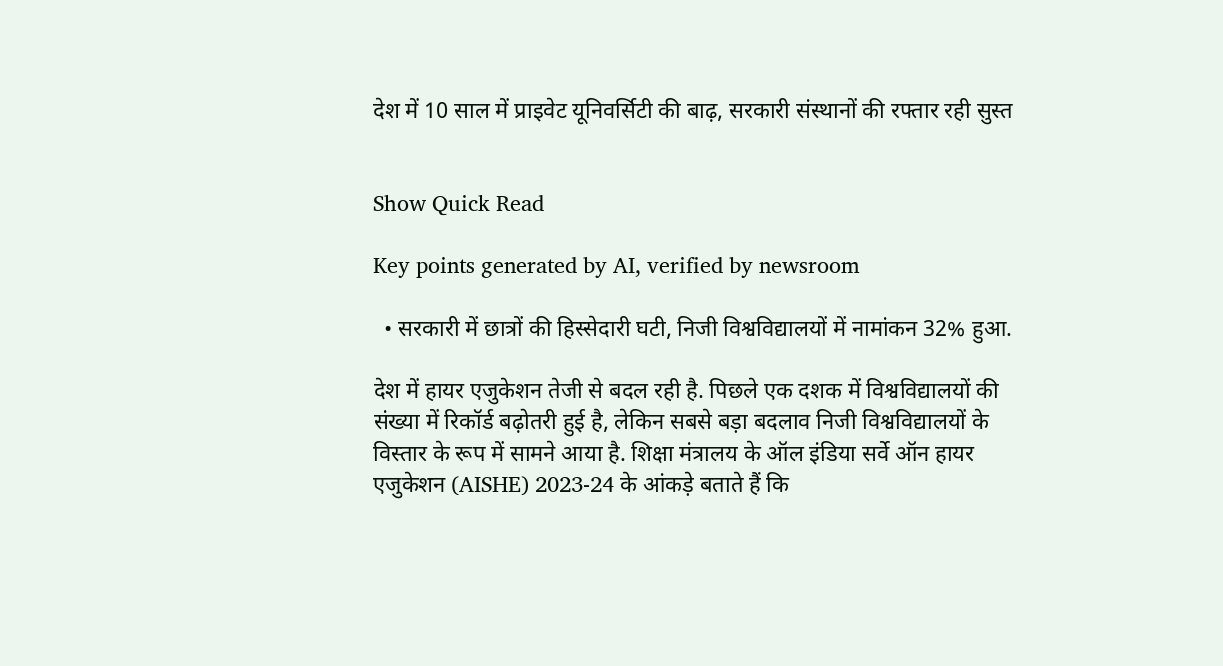देश में 10 साल में प्राइवेट यूनिवर्सिटी की बाढ़, सरकारी संस्थानों की रफ्तार रही सुस्त


Show Quick Read

Key points generated by AI, verified by newsroom

  • सरकारी में छात्रों की हिस्सेदारी घटी, निजी विश्वविद्यालयों में नामांकन 32% हुआ.

देश में हायर एजुकेशन तेजी से बदल रही है. पिछले एक दशक में विश्वविद्यालयों की संख्या में रिकॉर्ड बढ़ोतरी हुई है, लेकिन सबसे बड़ा बदलाव निजी विश्वविद्यालयों के विस्तार के रूप में सामने आया है. शिक्षा मंत्रालय के ऑल इंडिया सर्वे ऑन हायर एजुकेशन (AISHE) 2023-24 के आंकड़े बताते हैं कि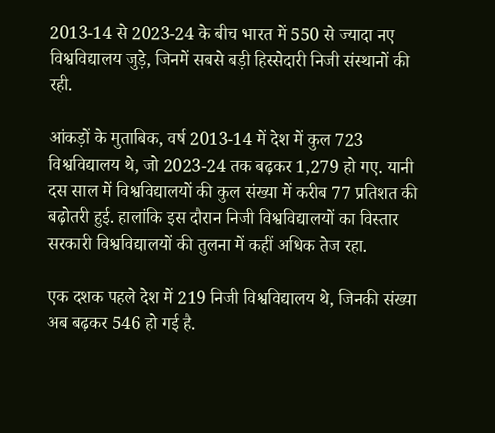2013-14 से 2023-24 के बीच भारत में 550 से ज्यादा नए विश्वविद्यालय जुड़े, जिनमें सबसे बड़ी हिस्सेदारी निजी संस्थानों की रही.

आंकड़ों के मुताबिक, वर्ष 2013-14 में देश में कुल 723 विश्वविद्यालय थे, जो 2023-24 तक बढ़कर 1,279 हो गए. यानी दस साल में विश्वविद्यालयों की कुल संख्या में करीब 77 प्रतिशत की बढ़ोतरी हुई. हालांकि इस दौरान निजी विश्वविद्यालयों का विस्तार सरकारी विश्वविद्यालयों की तुलना में कहीं अधिक तेज रहा.

एक दशक पहले देश में 219 निजी विश्वविद्यालय थे, जिनकी संख्या अब बढ़कर 546 हो गई है.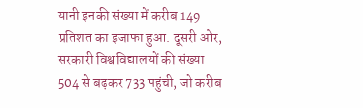यानी इनकी संख्या में करीब 149 प्रतिशत का इजाफा हुआ. दूसरी ओर, सरकारी विश्वविद्यालयों की संख्या 504 से बढ़कर 733 पहुंची, जो करीब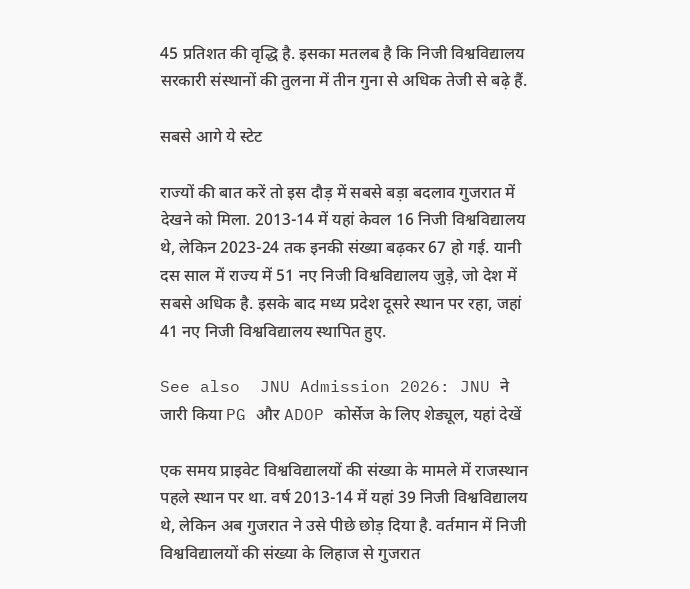45 प्रतिशत की वृद्धि है. इसका मतलब है कि निजी विश्वविद्यालय सरकारी संस्थानों की तुलना में तीन गुना से अधिक तेजी से बढ़े हैं.

सबसे आगे ये स्टेट

राज्यों की बात करें तो इस दौड़ में सबसे बड़ा बदलाव गुजरात में देखने को मिला. 2013-14 में यहां केवल 16 निजी विश्वविद्यालय थे, लेकिन 2023-24 तक इनकी संख्या बढ़कर 67 हो गई. यानी दस साल में राज्य में 51 नए निजी विश्वविद्यालय जुड़े, जो देश में सबसे अधिक है. इसके बाद मध्य प्रदेश दूसरे स्थान पर रहा, जहां 41 नए निजी विश्वविद्यालय स्थापित हुए.

See also  JNU Admission 2026: JNU ने जारी किया PG और ADOP कोर्सेज के लिए शेड्यूल, यहां देखें

एक समय प्राइवेट विश्वविद्यालयों की संख्या के मामले में राजस्थान पहले स्थान पर था. वर्ष 2013-14 में यहां 39 निजी विश्वविद्यालय थे, लेकिन अब गुजरात ने उसे पीछे छोड़ दिया है. वर्तमान में निजी विश्वविद्यालयों की संख्या के लिहाज से गुजरात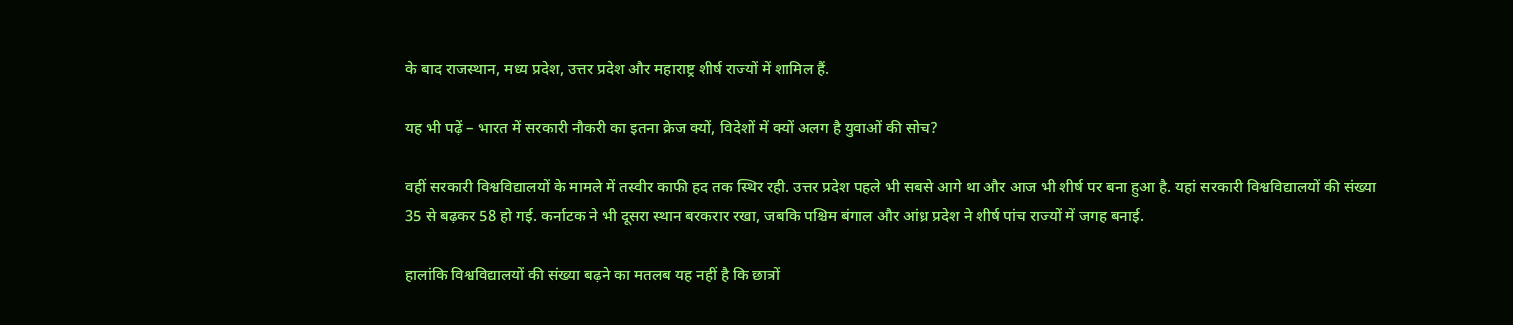के बाद राजस्थान, मध्य प्रदेश, उत्तर प्रदेश और महाराष्ट्र शीर्ष राज्यों में शामिल हैं.

यह भी पढ़ें – भारत में सरकारी नौकरी का इतना क्रेज क्यों, विदेशों में क्यों अलग है युवाओं की सोच?

वहीं सरकारी विश्वविद्यालयों के मामले में तस्वीर काफी हद तक स्थिर रही. उत्तर प्रदेश पहले भी सबसे आगे था और आज भी शीर्ष पर बना हुआ है. यहां सरकारी विश्वविद्यालयों की संख्या 35 से बढ़कर 58 हो गई. कर्नाटक ने भी दूसरा स्थान बरकरार रखा, जबकि पश्चिम बंगाल और आंध्र प्रदेश ने शीर्ष पांच राज्यों में जगह बनाई.

हालांकि विश्वविद्यालयों की संख्या बढ़ने का मतलब यह नहीं है कि छात्रों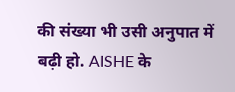की संख्या भी उसी अनुपात में बढ़ी हो. AISHE के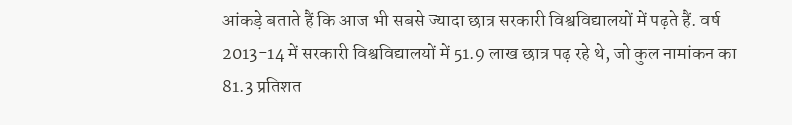आंकड़े बताते हैं कि आज भी सबसे ज्यादा छात्र सरकारी विश्वविद्यालयों में पढ़ते हैं. वर्ष 2013-14 में सरकारी विश्वविद्यालयों में 51.9 लाख छात्र पढ़ रहे थे, जो कुल नामांकन का 81.3 प्रतिशत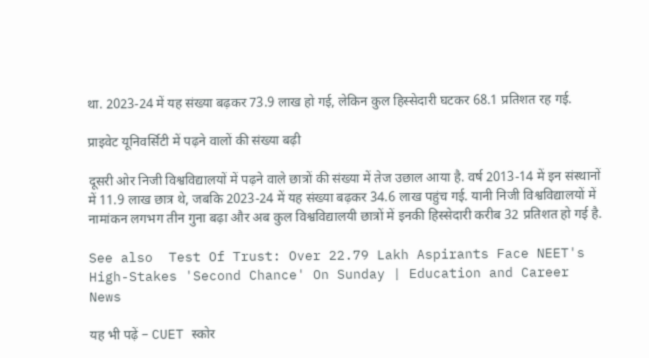था. 2023-24 में यह संख्या बढ़कर 73.9 लाख हो गई, लेकिन कुल हिस्सेदारी घटकर 68.1 प्रतिशत रह गई.

प्राइवेट यूनिवर्सिटी में पढ़ने वालों की संख्या बढ़ी

दूसरी ओर निजी विश्वविद्यालयों में पढ़ने वाले छात्रों की संख्या में तेज उछाल आया है. वर्ष 2013-14 में इन संस्थानों में 11.9 लाख छात्र थे, जबकि 2023-24 में यह संख्या बढ़कर 34.6 लाख पहुंच गई. यानी निजी विश्वविद्यालयों में नामांकन लगभग तीन गुना बढ़ा और अब कुल विश्वविद्यालयी छात्रों में इनकी हिस्सेदारी करीब 32 प्रतिशत हो गई है.

See also  Test Of Trust: Over 22.79 Lakh Aspirants Face NEET's High-Stakes 'Second Chance' On Sunday | Education and Career News

यह भी पढ़ें – CUET स्कोर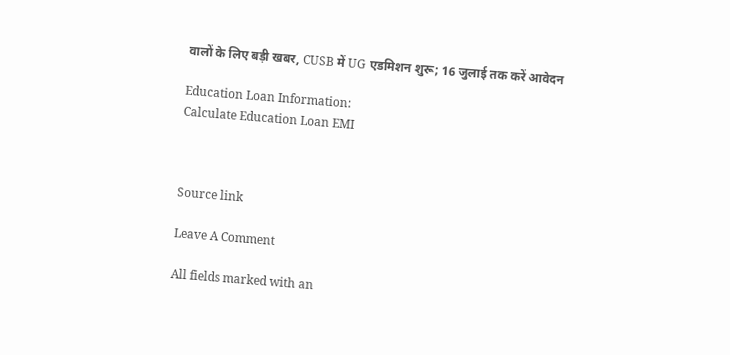वालों के लिए बड़ी खबर, CUSB में UG एडमिशन शुरू; 16 जुलाई तक करें आवेदन

Education Loan Information:
Calculate Education Loan EMI



Source link

Leave A Comment

All fields marked with an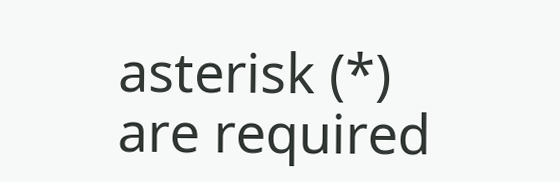asterisk (*) are required